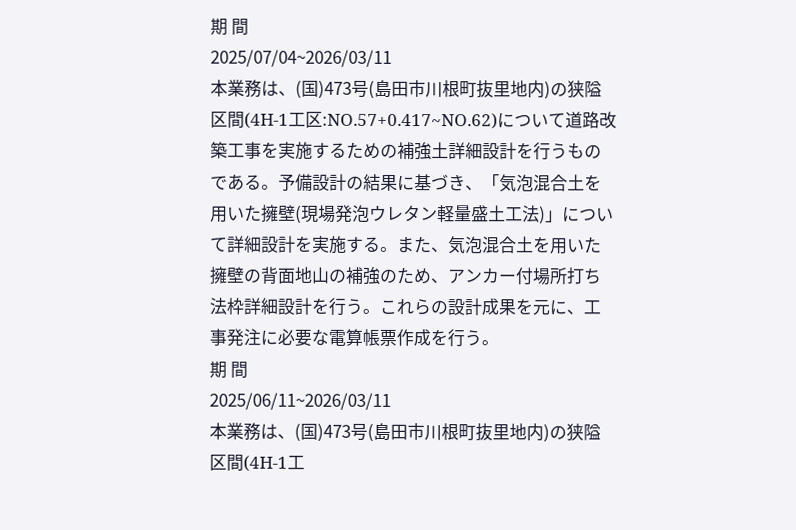期 間
2025/07/04~2026/03/11
本業務は、(国)473号(島田市川根町抜里地内)の狭隘区間(4H-1工区:NO.57+0.417~NO.62)について道路改築工事を実施するための補強土詳細設計を行うものである。予備設計の結果に基づき、「気泡混合土を用いた擁壁(現場発泡ウレタン軽量盛土工法)」について詳細設計を実施する。また、気泡混合土を用いた擁壁の背面地山の補強のため、アンカー付場所打ち法枠詳細設計を行う。これらの設計成果を元に、工事発注に必要な電算帳票作成を行う。
期 間
2025/06/11~2026/03/11
本業務は、(国)473号(島田市川根町抜里地内)の狭隘区間(4H-1工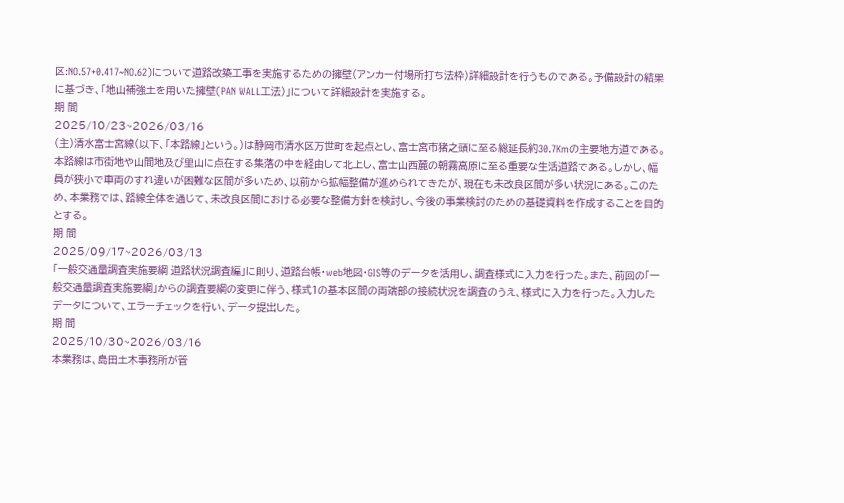区:NO.57+0.417~NO.62)について道路改築工事を実施するための擁壁(アンカー付場所打ち法枠)詳細設計を行うものである。予備設計の結果に基づき、「地山補強土を用いた擁壁(PAN WALL工法)」について詳細設計を実施する。
期 間
2025/10/23~2026/03/16
(主)清水富士宮線(以下、「本路線」という。)は静岡市清水区万世町を起点とし、富士宮市猪之頭に至る総延長約30.7Kmの主要地方道である。本路線は市街地や山間地及び里山に点在する集落の中を経由して北上し、富士山西麓の朝霧高原に至る重要な生活道路である。しかし、幅員が狭小で車両のすれ違いが困難な区間が多いため、以前から拡幅整備が進められてきたが、現在も未改良区間が多い状況にある。このため、本業務では、路線全体を通じて、未改良区間における必要な整備方針を検討し、今後の事業検討のための基礎資料を作成することを目的とする。
期 間
2025/09/17~2026/03/13
「一般交通量調査実施要綱 道路状況調査編」に則り、道路台帳・web地図・GIS等のデータを活用し、調査様式に入力を行った。また、前回の「一般交通量調査実施要綱」からの調査要綱の変更に伴う、様式1の基本区間の両端部の接続状況を調査のうえ、様式に入力を行った。入力したデータについて、エラーチェックを行い、データ提出した。
期 間
2025/10/30~2026/03/16
本業務は、島田土木事務所が管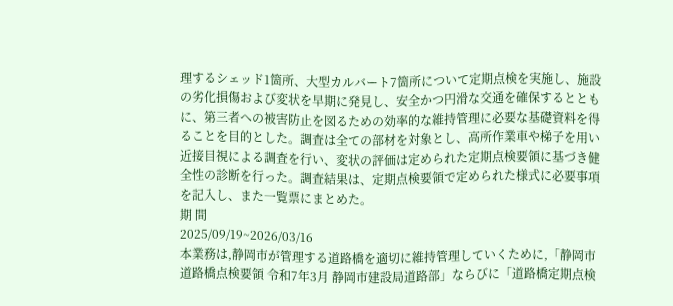理するシェッド1箇所、大型カルバート7箇所について定期点検を実施し、施設の劣化損傷および変状を早期に発見し、安全かつ円滑な交通を確保するとともに、第三者への被害防止を図るための効率的な維持管理に必要な基礎資料を得ることを目的とした。調査は全ての部材を対象とし、高所作業車や梯子を用い近接目視による調査を行い、変状の評価は定められた定期点検要領に基づき健全性の診断を行った。調査結果は、定期点検要領で定められた様式に必要事項を記入し、また一覧票にまとめた。
期 間
2025/09/19~2026/03/16
本業務は,静岡市が管理する道路橋を適切に維持管理していくために,「静岡市道路橋点検要領 令和7年3月 静岡市建設局道路部」ならびに「道路橋定期点検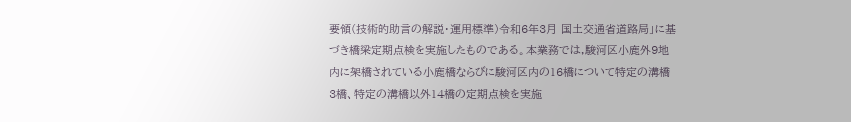要領(技術的助言の解説・運用標準)令和6年3月 国土交通省道路局」に基づき橋梁定期点検を実施したものである。本業務では,駿河区小鹿外9地内に架橋されている小鹿橋ならびに駿河区内の16橋について特定の溝橋3橋、特定の溝橋以外14橋の定期点検を実施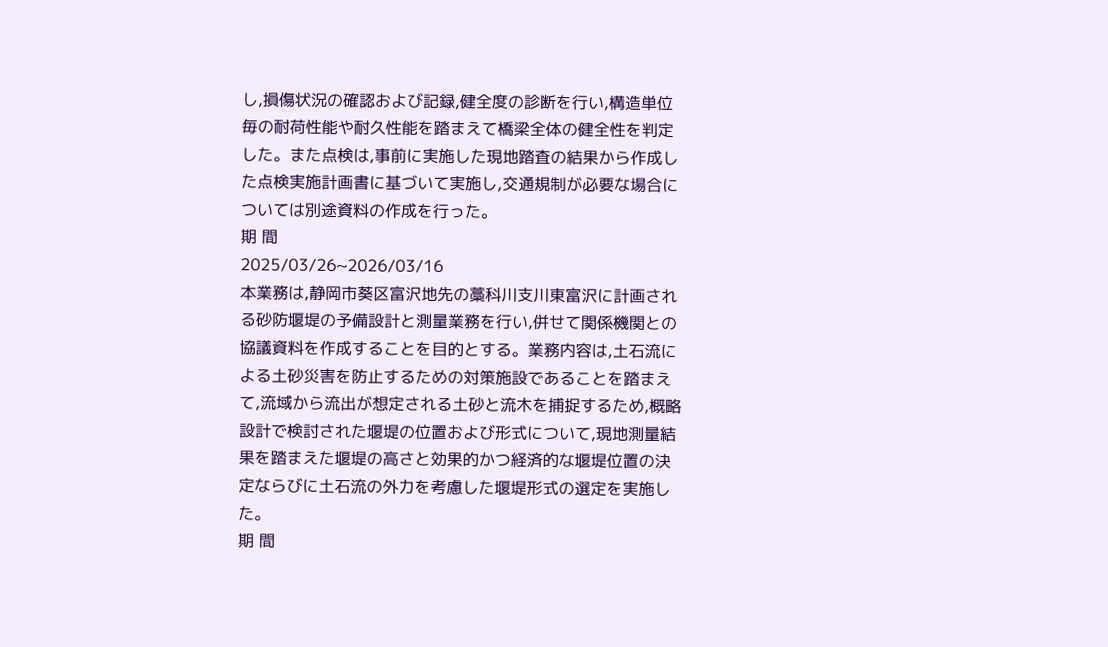し,損傷状況の確認および記録,健全度の診断を行い,構造単位毎の耐荷性能や耐久性能を踏まえて橋梁全体の健全性を判定した。また点検は,事前に実施した現地踏査の結果から作成した点検実施計画書に基づいて実施し,交通規制が必要な場合については別途資料の作成を行った。
期 間
2025/03/26~2026/03/16
本業務は,静岡市葵区富沢地先の藁科川支川東富沢に計画される砂防堰堤の予備設計と測量業務を行い,併せて関係機関との協議資料を作成することを目的とする。業務内容は,土石流による土砂災害を防止するための対策施設であることを踏まえて,流域から流出が想定される土砂と流木を捕捉するため,概略設計で検討された堰堤の位置および形式について,現地測量結果を踏まえた堰堤の高さと効果的かつ経済的な堰堤位置の決定ならびに土石流の外力を考慮した堰堤形式の選定を実施した。
期 間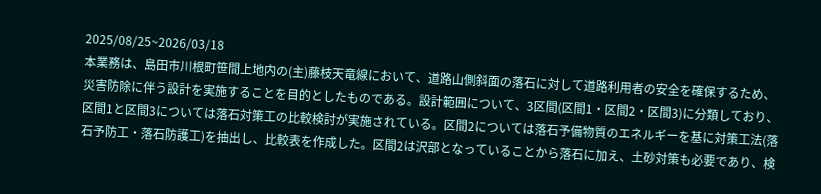2025/08/25~2026/03/18
本業務は、島田市川根町笹間上地内の(主)藤枝天竜線において、道路山側斜面の落石に対して道路利用者の安全を確保するため、災害防除に伴う設計を実施することを目的としたものである。設計範囲について、3区間(区間1・区間2・区間3)に分類しており、区間1と区間3については落石対策工の比較検討が実施されている。区間2については落石予備物質のエネルギーを基に対策工法(落石予防工・落石防護工)を抽出し、比較表を作成した。区間2は沢部となっていることから落石に加え、土砂対策も必要であり、検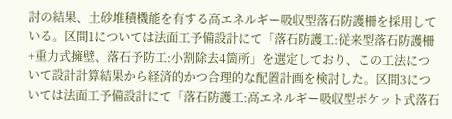討の結果、土砂堆積機能を有する高エネルギー吸収型落石防護柵を採用している。区間1については法面工予備設計にて「落石防護工:従来型落石防護柵+重力式擁壁、落石予防工:小割除去4箇所」を選定しており、この工法について設計計算結果から経済的かつ合理的な配置計画を検討した。区間3については法面工予備設計にて「落石防護工:高エネルギー吸収型ポケット式落石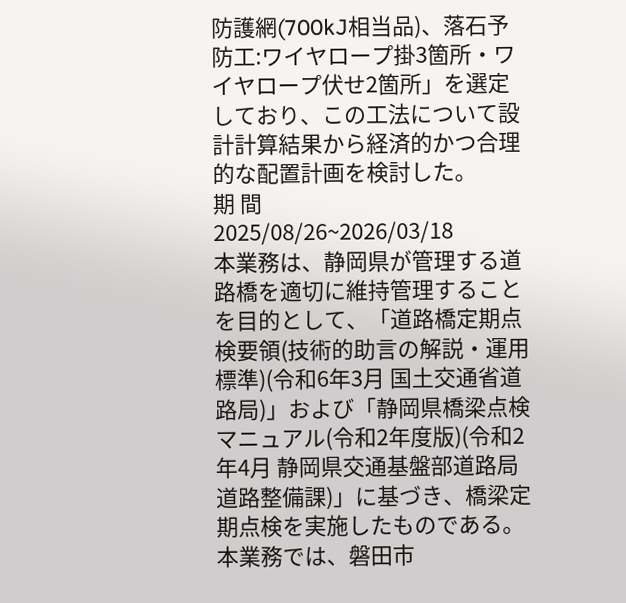防護網(700kJ相当品)、落石予防工:ワイヤロープ掛3箇所・ワイヤロープ伏せ2箇所」を選定しており、この工法について設計計算結果から経済的かつ合理的な配置計画を検討した。
期 間
2025/08/26~2026/03/18
本業務は、静岡県が管理する道路橋を適切に維持管理することを目的として、「道路橋定期点検要領(技術的助言の解説・運用標準)(令和6年3月 国土交通省道路局)」および「静岡県橋梁点検マニュアル(令和2年度版)(令和2年4月 静岡県交通基盤部道路局道路整備課)」に基づき、橋梁定期点検を実施したものである。本業務では、磐田市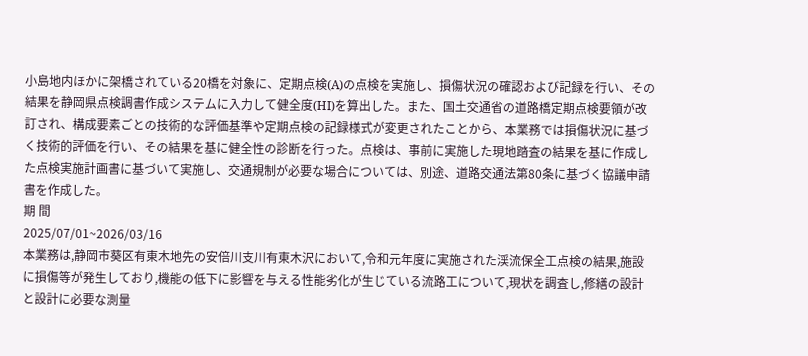小島地内ほかに架橋されている20橋を対象に、定期点検(A)の点検を実施し、損傷状況の確認および記録を行い、その結果を静岡県点検調書作成システムに入力して健全度(HI)を算出した。また、国土交通省の道路橋定期点検要領が改訂され、構成要素ごとの技術的な評価基準や定期点検の記録様式が変更されたことから、本業務では損傷状況に基づく技術的評価を行い、その結果を基に健全性の診断を行った。点検は、事前に実施した現地踏査の結果を基に作成した点検実施計画書に基づいて実施し、交通規制が必要な場合については、別途、道路交通法第80条に基づく協議申請書を作成した。
期 間
2025/07/01~2026/03/16
本業務は,静岡市葵区有東木地先の安倍川支川有東木沢において,令和元年度に実施された渓流保全工点検の結果,施設に損傷等が発生しており,機能の低下に影響を与える性能劣化が生じている流路工について,現状を調査し,修繕の設計と設計に必要な測量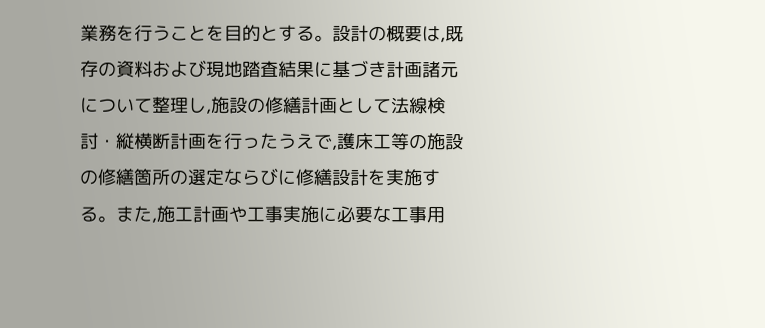業務を行うことを目的とする。設計の概要は,既存の資料および現地踏査結果に基づき計画諸元について整理し,施設の修繕計画として法線検討・縦横断計画を行ったうえで,護床工等の施設の修繕箇所の選定ならびに修繕設計を実施する。また,施工計画や工事実施に必要な工事用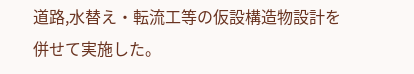道路,水替え・転流工等の仮設構造物設計を併せて実施した。